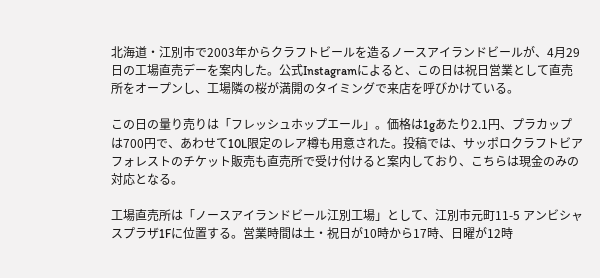北海道・江別市で2003年からクラフトビールを造るノースアイランドビールが、4月29日の工場直売デーを案内した。公式Instagramによると、この日は祝日営業として直売所をオープンし、工場隣の桜が満開のタイミングで来店を呼びかけている。

この日の量り売りは「フレッシュホップエール」。価格は1gあたり2.1円、プラカップは700円で、あわせて10L限定のレア樽も用意された。投稿では、サッポロクラフトビアフォレストのチケット販売も直売所で受け付けると案内しており、こちらは現金のみの対応となる。

工場直売所は「ノースアイランドビール江別工場」として、江別市元町11-5 アンビシャスプラザ1Fに位置する。営業時間は土・祝日が10時から17時、日曜が12時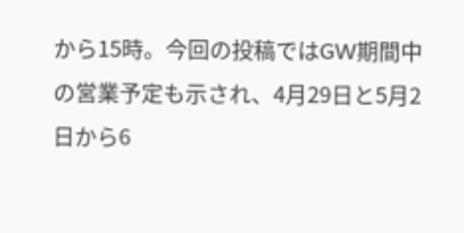から15時。今回の投稿ではGW期間中の営業予定も示され、4月29日と5月2日から6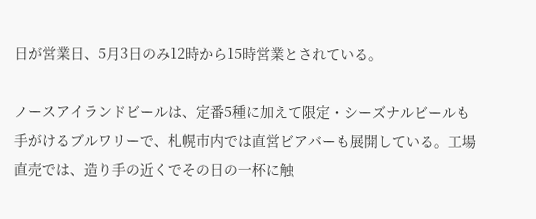日が営業日、5月3日のみ12時から15時営業とされている。

ノースアイランドビールは、定番5種に加えて限定・シーズナルビールも手がけるブルワリーで、札幌市内では直営ビアバーも展開している。工場直売では、造り手の近くでその日の一杯に触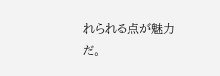れられる点が魅力だ。